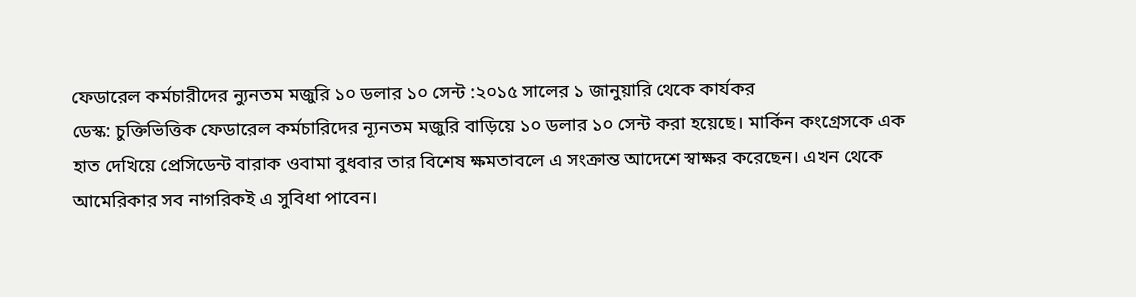ফেডারেল কর্মচারীদের ন্যুনতম মজুরি ১০ ডলার ১০ সেন্ট :২০১৫ সালের ১ জানুয়ারি থেকে কার্যকর
ডেস্ক: চুক্তিভিত্তিক ফেডারেল কর্মচারিদের ন্যূনতম মজুরি বাড়িয়ে ১০ ডলার ১০ সেন্ট করা হয়েছে। মার্কিন কংগ্রেসকে এক হাত দেখিয়ে প্রেসিডেন্ট বারাক ওবামা বুধবার তার বিশেষ ক্ষমতাবলে এ সংক্রান্ত আদেশে স্বাক্ষর করেছেন। এখন থেকে আমেরিকার সব নাগরিকই এ সুবিধা পাবেন।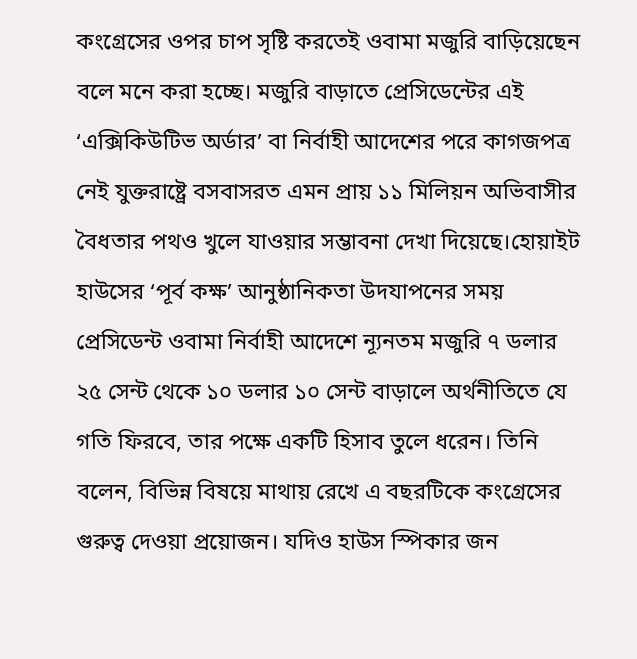কংগ্রেসের ওপর চাপ সৃষ্টি করতেই ওবামা মজুরি বাড়িয়েছেন বলে মনে করা হচ্ছে। মজুরি বাড়াতে প্রেসিডেন্টের এই ‘এক্সিকিউটিভ অর্ডার’ বা নির্বাহী আদেশের পরে কাগজপত্র নেই যুক্তরাষ্ট্রে বসবাসরত এমন প্রায় ১১ মিলিয়ন অভিবাসীর বৈধতার পথও খুলে যাওয়ার সম্ভাবনা দেখা দিয়েছে।হোয়াইট হাউসের ‘পূর্ব কক্ষ’ আনুষ্ঠানিকতা উদযাপনের সময় প্রেসিডেন্ট ওবামা নির্বাহী আদেশে ন্যূনতম মজুরি ৭ ডলার ২৫ সেন্ট থেকে ১০ ডলার ১০ সেন্ট বাড়ালে অর্থনীতিতে যে গতি ফিরবে, তার পক্ষে একটি হিসাব তুলে ধরেন। তিনি বলেন, বিভিন্ন বিষয়ে মাথায় রেখে এ বছরটিকে কংগ্রেসের গুরুত্ব দেওয়া প্রয়োজন। যদিও হাউস স্পিকার জন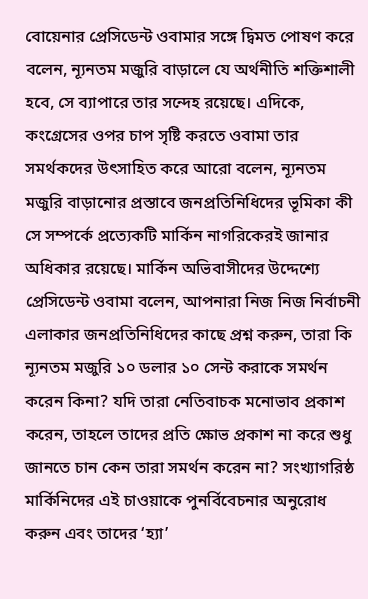বোয়েনার প্রেসিডেন্ট ওবামার সঙ্গে দ্বিমত পোষণ করে বলেন, ন্যূনতম মজুরি বাড়ালে যে অর্থনীতি শক্তিশালী হবে, সে ব্যাপারে তার সন্দেহ রয়েছে। এদিকে, কংগ্রেসের ওপর চাপ সৃষ্টি করতে ওবামা তার সমর্থকদের উৎসাহিত করে আরো বলেন, ন্যূনতম মজুরি বাড়ানোর প্রস্তাবে জনপ্রতিনিধিদের ভূমিকা কী সে সম্পর্কে প্রত্যেকটি মার্কিন নাগরিকেরই জানার অধিকার রয়েছে। মার্কিন অভিবাসীদের উদ্দেশ্যে প্রেসিডেন্ট ওবামা বলেন, আপনারা নিজ নিজ নির্বাচনী এলাকার জনপ্রতিনিধিদের কাছে প্রশ্ন করুন, তারা কি ন্যূনতম মজুরি ১০ ডলার ১০ সেন্ট করাকে সমর্থন করেন কিনা? যদি তারা নেতিবাচক মনোভাব প্রকাশ করেন, তাহলে তাদের প্রতি ক্ষোভ প্রকাশ না করে শুধু জানতে চান কেন তারা সমর্থন করেন না? সংখ্যাগরিষ্ঠ মার্কিনিদের এই চাওয়াকে পুনর্বিবেচনার অনুরোধ করুন এবং তাদের ‘হ্যা’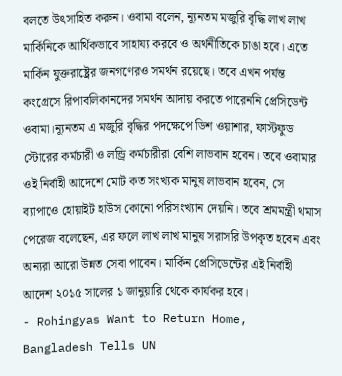বলতে উৎসাহিত করুন। ওবামা বলেন, ন্যূনতম মজুরি বৃদ্ধি লাখ লাখ মার্কিনিকে আর্থিকভাবে সাহায্য করবে ও অর্থনীতিকে চাঙা হবে। এতে মার্কিন যুক্তরাষ্ট্রের জনগণেরও সমর্থন রয়েছে। তবে এখন পর্যন্ত কংগ্রেসে রিপাবলিকানদের সমর্থন আদায় করতে পারেননি প্রেসিডেন্ট ওবামা।ন্যূনতম এ মজুরি বৃদ্ধির পদক্ষেপে ডিশ ওয়াশার, ফাস্টফুড স্টোরের কর্মচারী ও লন্ড্রি কর্মচারীরা বেশি লাভবান হবেন। তবে ওবামার ওই নির্বাহী আদেশে মোট কত সংখ্যক মানুষ লাভবান হবেন, সে ব্যাপাওে হোয়াইট হাউস কোনো পরিসংখ্যান দেয়নি। তবে শ্রমমন্ত্রী থমাস পেরেজ বলেছেন, এর ফলে লাখ লাখ মানুষ সরাসরি উপকৃত হবেন এবং অন্যরা আরো উন্নত সেবা পাবেন। মার্কিন প্রেসিডেন্টের এই নির্বাহী আদেশ ২০১৫ সালের ১ জানুয়ারি থেকে কার্যকর হবে।
- Rohingyas Want to Return Home, Bangladesh Tells UN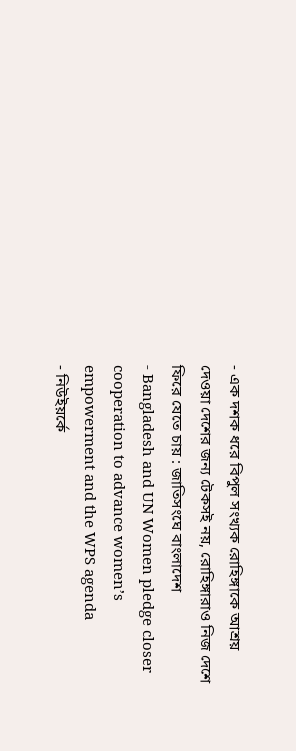- এক দশক ধরে বিপুল সংখ্যক রোহিঙ্গাকে আশ্রয় দেওয়া দেশের জন্য টেকসই নয়, রোহিঙ্গারাও নিজ দেশে ফিরে যেতে চায় : জাতিসংঘে বাংলাদেশ
- Bangladesh and UN Women pledge closer cooperation to advance women’s empowerment and the WPS agenda
- নিউইয়র্কে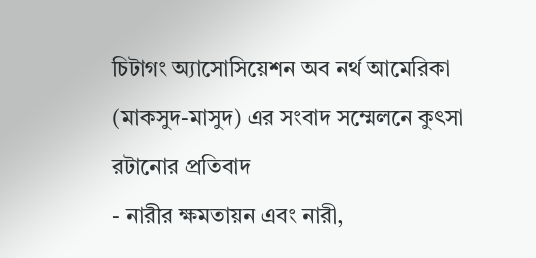চিটাগং অ্যাসোসিয়েশন অব নর্থ আমেরিকা (মাকসুদ-মাসুদ) এর সংবাদ সম্মেলনে কুৎসা রটানোর প্রতিবাদ
- নারীর ক্ষমতায়ন এবং নারী,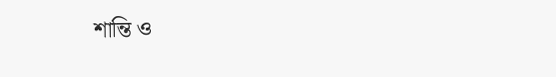শান্তি ও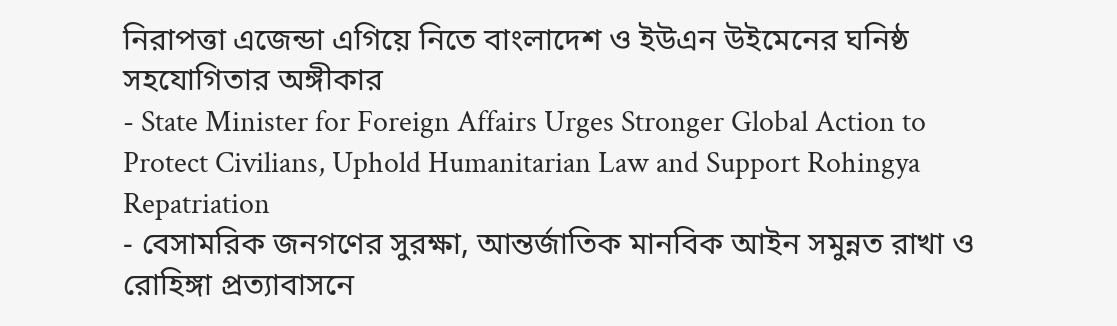নিরাপত্তা এজেন্ডা এগিয়ে নিতে বাংলাদেশ ও ইউএন উইমেনের ঘনিষ্ঠ সহযোগিতার অঙ্গীকার
- State Minister for Foreign Affairs Urges Stronger Global Action to Protect Civilians, Uphold Humanitarian Law and Support Rohingya Repatriation
- বেসামরিক জনগণের সুরক্ষা, আন্তর্জাতিক মানবিক আইন সমুন্নত রাখা ও রোহিঙ্গা প্রত্যাবাসনে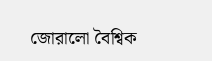জোরালো বৈশ্বিক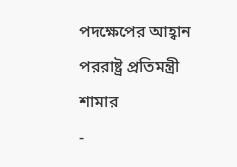পদক্ষেপের আহ্বান পররাষ্ট্র প্রতিমন্ত্রী শামার
-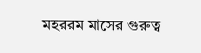মহররম মাসের গুরুত্ব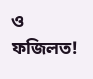ও ফজিলত!